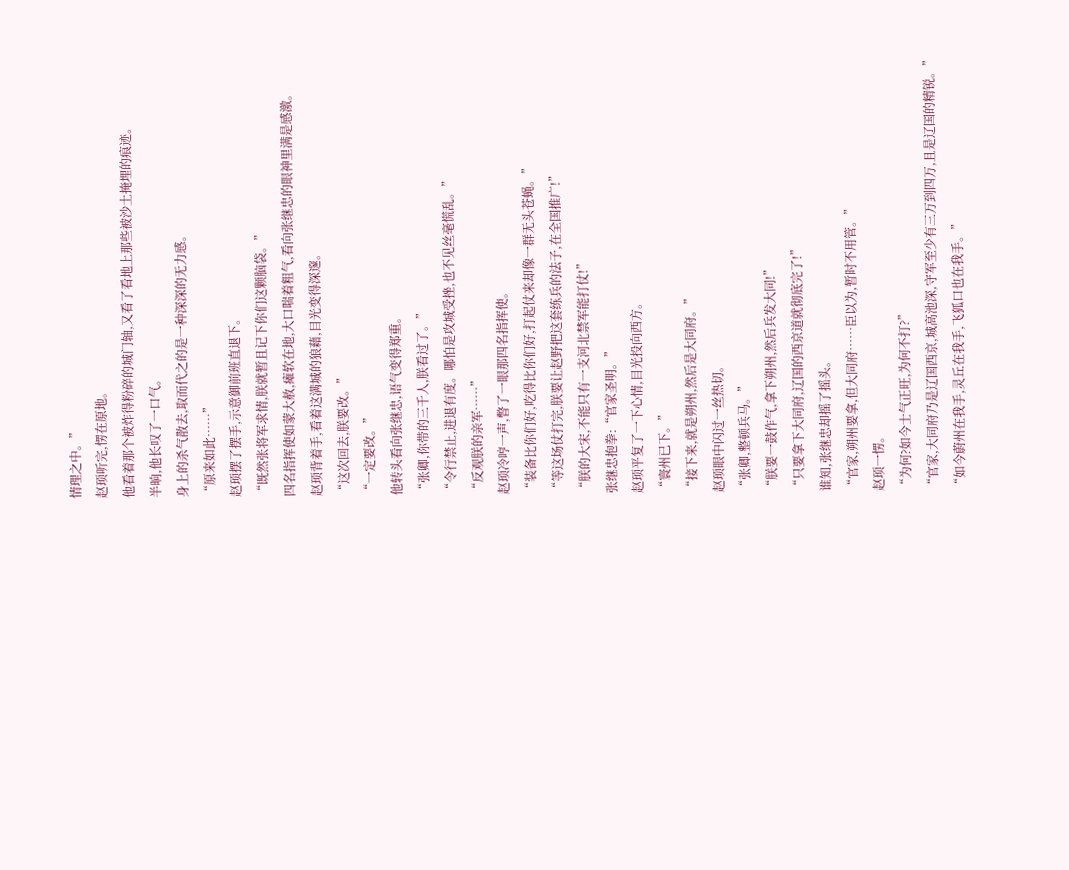情理之中。”
赵顼听完,愣在原地。
他看着那个被炸得粉碎的城门轴,又看了看地上那些被沙土掩埋的痕迹。
半晌,他长叹了一口气。
身上的杀气散去,取而代之的是一种深深的无力感。
“原来如此……”
赵顼摆了摆手,示意御前班直退下。
“既然张将军求情,朕就暂且记下你们这颗脑袋。”
四名指挥使如蒙大赦,瘫软在地,大口喘着粗气,看向张继忠的眼神里满是感激。
赵顼背着手,看着这满城的狼藉,目光变得深邃。
“这次回去,朕要改。”
“一定要改。”
他转头看向张继忠,语气变得郑重。
“张卿,你带的三千人,朕看过了。”
“令行禁止,进退有度。哪怕是攻城受挫,也不见丝毫慌乱。”
“反观朕的亲军……”
赵顼冷哼一声,瞥了一眼那四名指挥使。
“装备比你们好,吃得比你们好,打起仗来却像一群无头苍蝇。”
“等这场仗打完,朕要让赵野把这套练兵的法子,在全国推广!”
“朕的大宋,不能只有一支河北禁军能打仗!”
张继忠抱拳:“官家圣明。”
赵顼平复了一下心情,目光投向西方。
“寰州已下。”
“接下来,就是朔州,然后是大同府。”
赵顼眼中闪过一丝热切。
“张卿,整顿兵马。”
“朕要一鼓作气,拿下朔州,然后兵发大同!”
“只要拿下大同府,辽国的西京道就彻底完了!”
谁知,张继忠却摇了摇头。
“官家,朔州要拿,但大同府……臣以为,暂时不用管。”
赵顼一愣。
“为何?如今士气正旺,为何不打?”
“官家,大同府乃是辽国西京,城高池深,守军至少有三万到四万,且是辽国的精锐。”
“如今蔚州在我手,灵丘在我手,飞狐口也在我手。”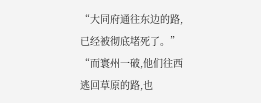“大同府通往东边的路,已经被彻底堵死了。”
“而寰州一破,他们往西逃回草原的路,也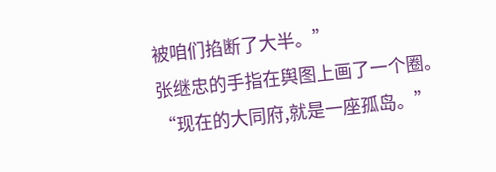被咱们掐断了大半。”
张继忠的手指在舆图上画了一个圈。
“现在的大同府,就是一座孤岛。”